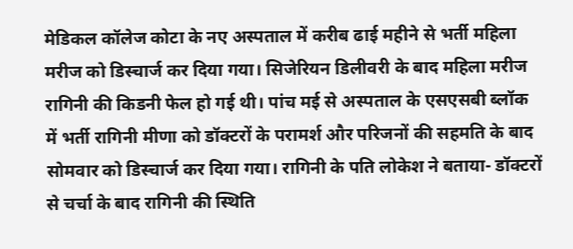मेडिकल कॉलेज कोटा के नए अस्पताल में करीब ढाई महीने से भर्ती महिला मरीज को डिस्चार्ज कर दिया गया। सिजेरियन डिलीवरी के बाद महिला मरीज रागिनी की किडनी फेल हो गई थी। पांच मई से अस्पताल के एसएसबी ब्लॉक में भर्ती रागिनी मीणा को डॉक्टरों के परामर्श और परिजनों की सहमति के बाद सोमवार को डिस्चार्ज कर दिया गया। रागिनी के पति लोकेश ने बताया- डॉक्टरों से चर्चा के बाद रागिनी की स्थिति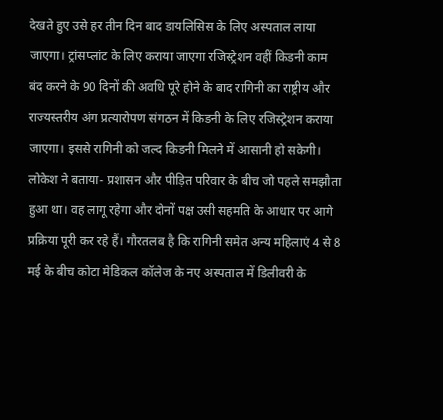देखते हुए उसे हर तीन दिन बाद डायलिसिस के लिए अस्पताल लाया जाएगा। ट्रांसप्लांट के लिए कराया जाएगा रजिस्ट्रेशन वहीं किडनी काम बंद करने के 90 दिनों की अवधि पूरे होने के बाद रागिनी का राष्ट्रीय और राज्यस्तरीय अंग प्रत्यारोपण संगठन में किडनी के लिए रजिस्ट्रेशन कराया जाएगा। इससे रागिनी को जल्द किडनी मिलने में आसानी हो सकेगी। लोकेश ने बताया- प्रशासन और पीड़ित परिवार के बीच जो पहले समझौता हुआ था। वह लागू रहेगा और दोनों पक्ष उसी सहमति के आधार पर आगे प्रक्रिया पूरी कर रहे हैं। गौरतलब है कि रागिनी समेत अन्य महिलाएं 4 से 8 मई के बीच कोटा मेडिकल कॉलेज के नए अस्पताल में डिलीवरी के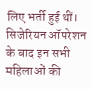लिए भर्ती हुई थीं। सिजेरियन ऑपरेशन के बाद इन सभी महिलाओं की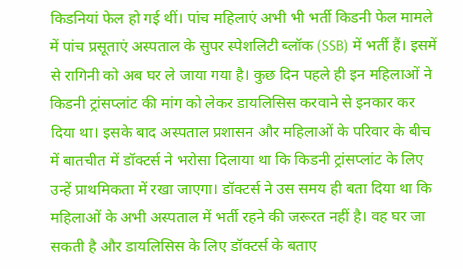किडनियां फेल हो गई थीं। पांच महिलाएं अभी भी भर्ती किडनी फेल मामले में पांच प्रसूताएं अस्पताल के सुपर स्पेशलिटी ब्लॉक (SSB) में भर्ती हैं। इसमें से रागिनी को अब घर ले जाया गया है। कुछ दिन पहले ही इन महिलाओं ने किडनी ट्रांसप्लांट की मांग को लेकर डायलिसिस करवाने से इनकार कर दिया था। इसके बाद अस्पताल प्रशासन और महिलाओं के परिवार के बीच में बातचीत में डॉक्टर्स ने भरोसा दिलाया था कि किडनी ट्रांसप्लांट के लिए उन्हें प्राथमिकता में रखा जाएगा। डॉक्टर्स ने उस समय ही बता दिया था कि महिलाओं के अभी अस्पताल में भर्ती रहने की जरूरत नहीं है। वह घर जा सकती है और डायलिसिस के लिए डॉक्टर्स के बताए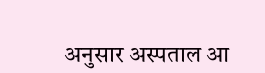अनुसार अस्पताल आ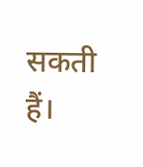सकती हैं।